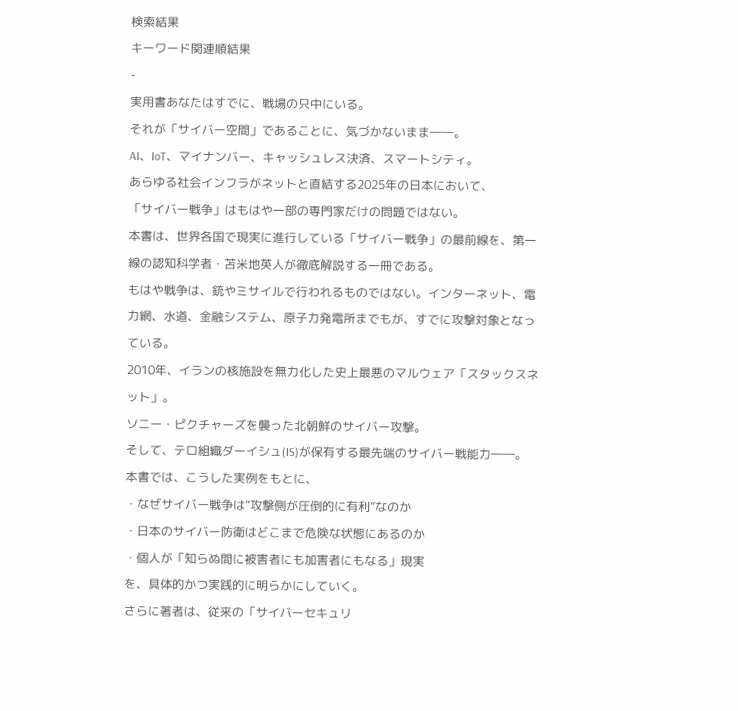検索結果
キーワード関連順結果
-
実用書あなたはすでに、戦場の只中にいる。
それが「サイバー空間」であることに、気づかないまま――。
AI、IoT、マイナンバー、キャッシュレス決済、スマートシティ。
あらゆる社会インフラがネットと直結する2025年の日本において、
「サイバー戦争」はもはや一部の専門家だけの問題ではない。
本書は、世界各国で現実に進行している「サイバー戦争」の最前線を、第一線の認知科学者・苫米地英人が徹底解説する一冊である。
もはや戦争は、銃やミサイルで行われるものではない。インターネット、電力網、水道、金融システム、原子力発電所までもが、すでに攻撃対象となっている。
2010年、イランの核施設を無力化した史上最悪のマルウェア「スタックスネット」。
ソニー・ピクチャーズを襲った北朝鮮のサイバー攻撃。
そして、テロ組織ダーイシュ(IS)が保有する最先端のサイバー戦能力――。
本書では、こうした実例をもとに、
・なぜサイバー戦争は“攻撃側が圧倒的に有利”なのか
・日本のサイバー防衛はどこまで危険な状態にあるのか
・個人が「知らぬ間に被害者にも加害者にもなる」現実
を、具体的かつ実践的に明らかにしていく。
さらに著者は、従来の「サイバーセキュリ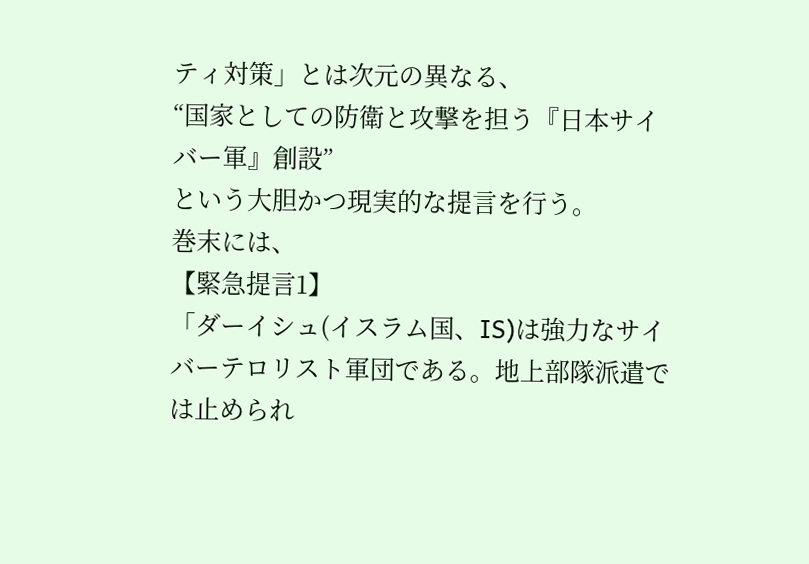ティ対策」とは次元の異なる、
“国家としての防衛と攻撃を担う『日本サイバー軍』創設”
という大胆かつ現実的な提言を行う。
巻末には、
【緊急提言1】
「ダーイシュ(イスラム国、IS)は強力なサイバーテロリスト軍団である。地上部隊派遣では止められ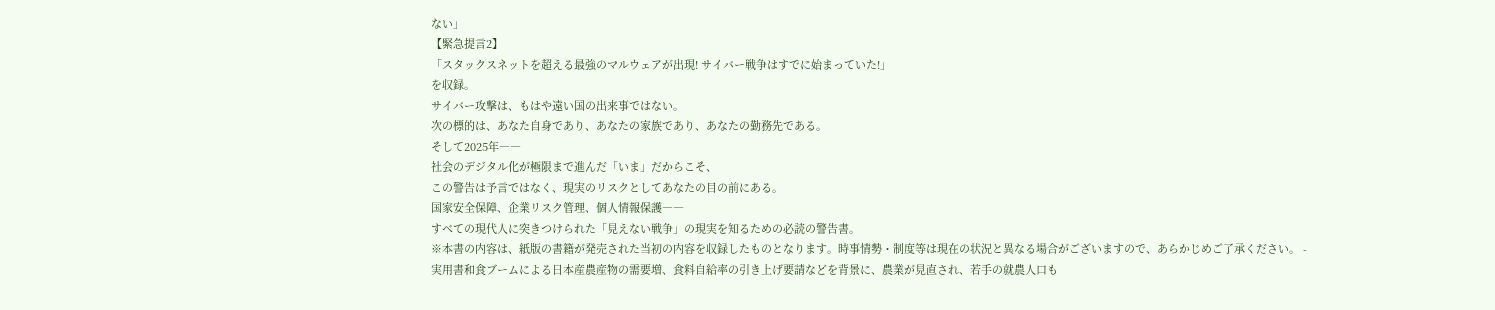ない」
【緊急提言2】
「スタックスネットを超える最強のマルウェアが出現! サイバー戦争はすでに始まっていた!」
を収録。
サイバー攻撃は、もはや遠い国の出来事ではない。
次の標的は、あなた自身であり、あなたの家族であり、あなたの勤務先である。
そして2025年――
社会のデジタル化が極限まで進んだ「いま」だからこそ、
この警告は予言ではなく、現実のリスクとしてあなたの目の前にある。
国家安全保障、企業リスク管理、個人情報保護――
すべての現代人に突きつけられた「見えない戦争」の現実を知るための必読の警告書。
※本書の内容は、紙版の書籍が発売された当初の内容を収録したものとなります。時事情勢・制度等は現在の状況と異なる場合がございますので、あらかじめご了承ください。 -
実用書和食ブームによる日本産農産物の需要増、食料自給率の引き上げ要請などを背景に、農業が見直され、若手の就農人口も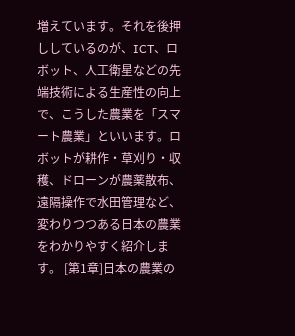増えています。それを後押ししているのが、ICT、ロボット、人工衛星などの先端技術による生産性の向上で、こうした農業を「スマート農業」といいます。ロボットが耕作・草刈り・収穫、ドローンが農薬散布、遠隔操作で水田管理など、変わりつつある日本の農業をわかりやすく紹介します。 [第1章]日本の農業の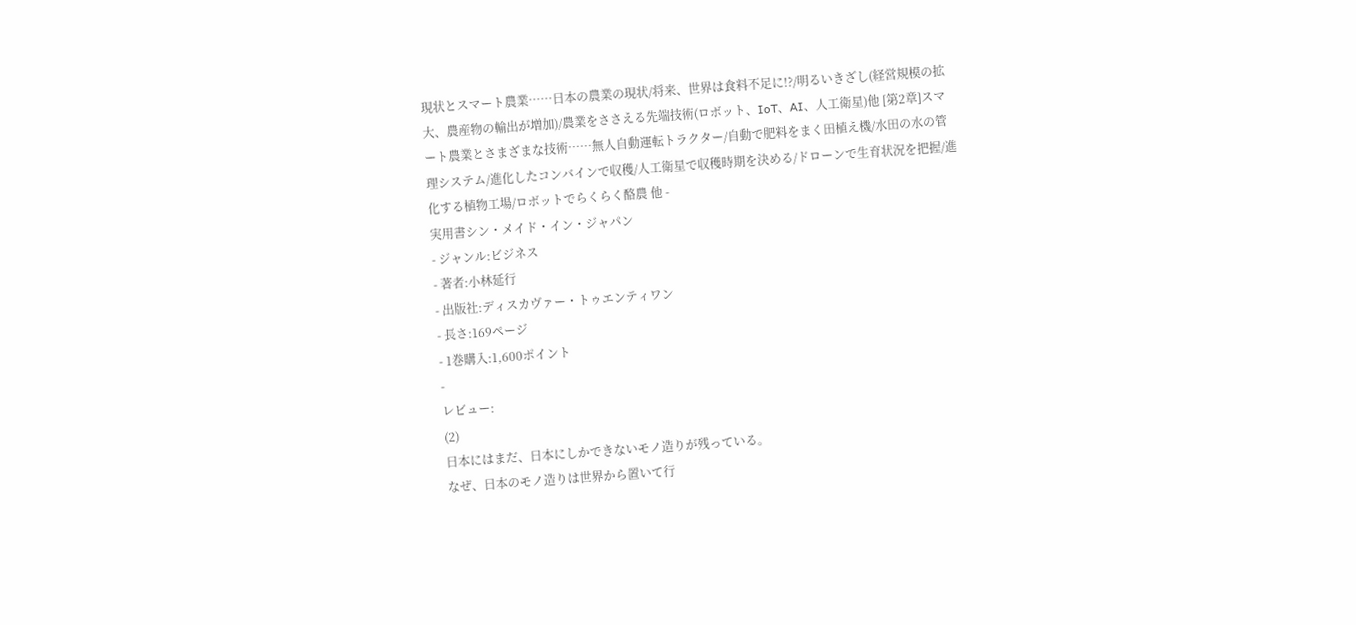現状とスマート農業……日本の農業の現状/将来、世界は食料不足に!?/明るいきざし(経営規模の拡大、農産物の輸出が増加)/農業をささえる先端技術(ロボット、IoT、AI、人工衛星)他 [第2章]スマート農業とさまざまな技術……無人自動運転トラクター/自動で肥料をまく田植え機/水田の水の管理システム/進化したコンバインで収穫/人工衛星で収穫時期を決める/ドローンで生育状況を把握/進化する植物工場/ロボットでらくらく酪農 他 -
実用書シン・メイド・イン・ジャパン
- ジャンル:ビジネス
- 著者:小林延行
- 出版社:ディスカヴァー・トゥエンティワン
- 長さ:169ページ
- 1巻購入:1,600ポイント
-
レビュー:
(2)
日本にはまだ、日本にしかできないモノ造りが残っている。
なぜ、日本のモノ造りは世界から置いて行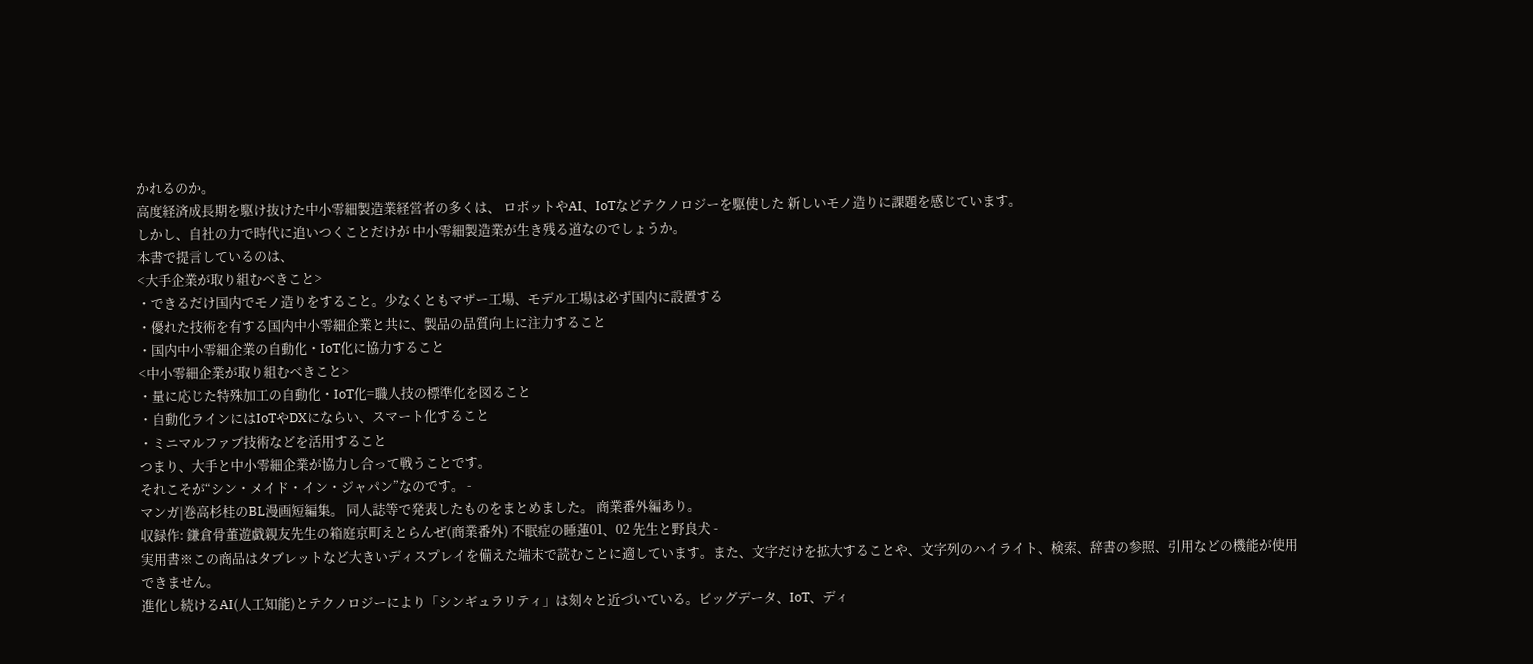かれるのか。
高度経済成長期を駆け抜けた中小零細製造業経営者の多くは、 ロボットやAI、IoTなどテクノロジーを駆使した 新しいモノ造りに課題を感じています。
しかし、自社の力で時代に追いつくことだけが 中小零細製造業が生き残る道なのでしょうか。
本書で提言しているのは、
<大手企業が取り組むべきこと>
・できるだけ国内でモノ造りをすること。少なくともマザー工場、モデル工場は必ず国内に設置する
・優れた技術を有する国内中小零細企業と共に、製品の品質向上に注力すること
・国内中小零細企業の自動化・IoT化に協力すること
<中小零細企業が取り組むべきこと>
・量に応じた特殊加工の自動化・IoT化=職人技の標準化を図ること
・自動化ラインにはIoTやDXにならい、スマート化すること
・ミニマルファブ技術などを活用すること
つまり、大手と中小零細企業が協力し合って戦うことです。
それこそが“シン・メイド・イン・ジャパン”なのです。 -
マンガ|巻高杉桂のBL漫画短編集。 同人誌等で発表したものをまとめました。 商業番外編あり。
収録作: 鎌倉骨董遊戯親友先生の箱庭京町えとらんぜ(商業番外) 不眠症の睡蓮01、02 先生と野良犬 -
実用書※この商品はタブレットなど大きいディスプレイを備えた端末で読むことに適しています。また、文字だけを拡大することや、文字列のハイライト、検索、辞書の参照、引用などの機能が使用できません。
進化し続けるAI(人工知能)とテクノロジーにより「シンギュラリティ」は刻々と近づいている。ビッグデータ、IoT、ディ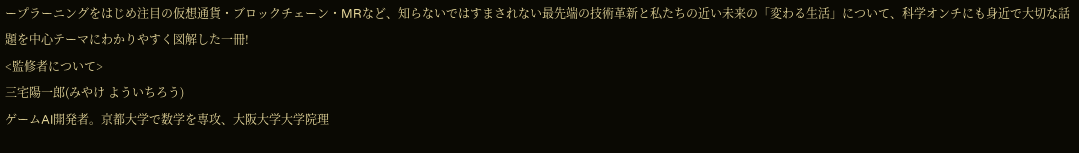ープラーニングをはじめ注目の仮想通貨・ブロックチェーン・MRなど、知らないではすまされない最先端の技術革新と私たちの近い未来の「変わる生活」について、科学オンチにも身近で大切な話題を中心テーマにわかりやすく図解した一冊!
<監修者について>
三宅陽一郎(みやけ よういちろう)
ゲームAI開発者。京都大学で数学を専攻、大阪大学大学院理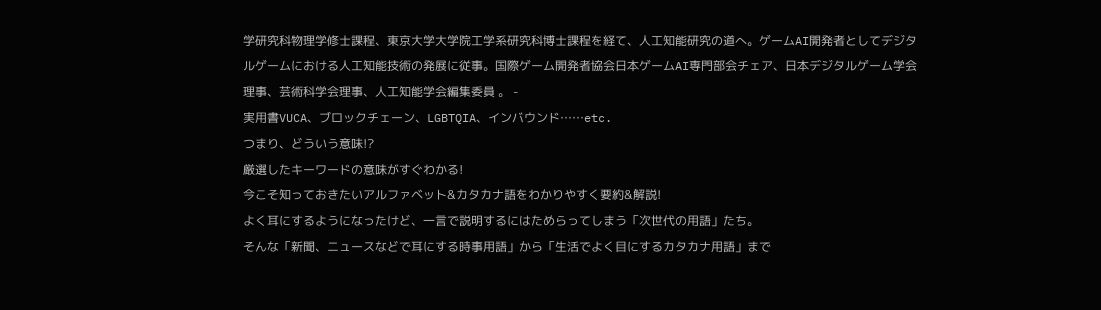学研究科物理学修士課程、東京大学大学院工学系研究科博士課程を経て、人工知能研究の道へ。ゲームAI開発者としてデジタルゲームにおける人工知能技術の発展に従事。国際ゲーム開発者協会日本ゲームAI専門部会チェア、日本デジタルゲーム学会理事、芸術科学会理事、人工知能学会編集委員 。 -
実用書VUCA、ブロックチェーン、LGBTQIA、インバウンド……etc.
つまり、どういう意味!?
厳選したキーワードの意味がすぐわかる!
今こそ知っておきたいアルファベット&カタカナ語をわかりやすく要約&解説!
よく耳にするようになったけど、一言で説明するにはためらってしまう「次世代の用語」たち。
そんな「新聞、ニュースなどで耳にする時事用語」から「生活でよく目にするカタカナ用語」まで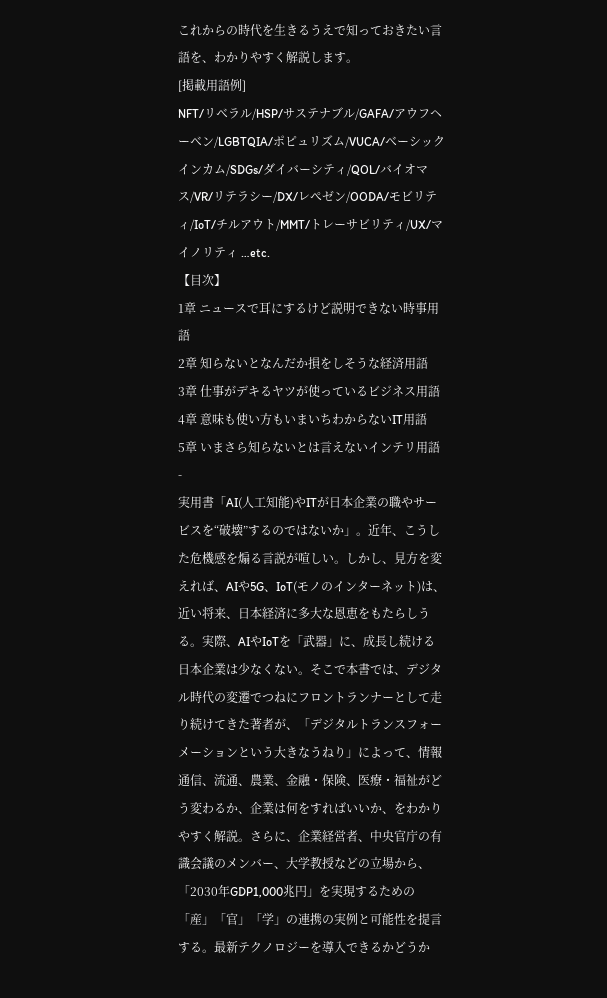これからの時代を生きるうえで知っておきたい言語を、わかりやすく解説します。
[掲載用語例]
NFT/リベラル/HSP/サステナブル/GAFA/アウフヘーベン/LGBTQIA/ポピュリズム/VUCA/ベーシックインカム/SDGs/ダイバーシティ/QOL/バイオマス/VR/リテラシー/DX/レぺゼン/OODA/モビリティ/IoT/チルアウト/MMT/トレーサビリティ/UX/マイノリティ …etc.
【目次】
1章 ニュースで耳にするけど説明できない時事用語
2章 知らないとなんだか損をしそうな経済用語
3章 仕事がデキるヤツが使っているビジネス用語
4章 意味も使い方もいまいちわからないIT用語
5章 いまさら知らないとは言えないインテリ用語 -
実用書「AI(人工知能)やITが日本企業の職やサービスを“破壊”するのではないか」。近年、こうした危機感を煽る言説が喧しい。しかし、見方を変えれば、AIや5G、IoT(モノのインターネット)は、近い将来、日本経済に多大な恩恵をもたらしうる。実際、AIやIoTを「武器」に、成長し続ける日本企業は少なくない。そこで本書では、デジタル時代の変遷でつねにフロントランナーとして走り続けてきた著者が、「デジタルトランスフォーメーションという大きなうねり」によって、情報通信、流通、農業、金融・保険、医療・福祉がどう変わるか、企業は何をすればいいか、をわかりやすく解説。さらに、企業経営者、中央官庁の有識会議のメンバー、大学教授などの立場から、「2030年GDP1,000兆円」を実現するための「産」「官」「学」の連携の実例と可能性を提言する。最新テクノロジーを導入できるかどうか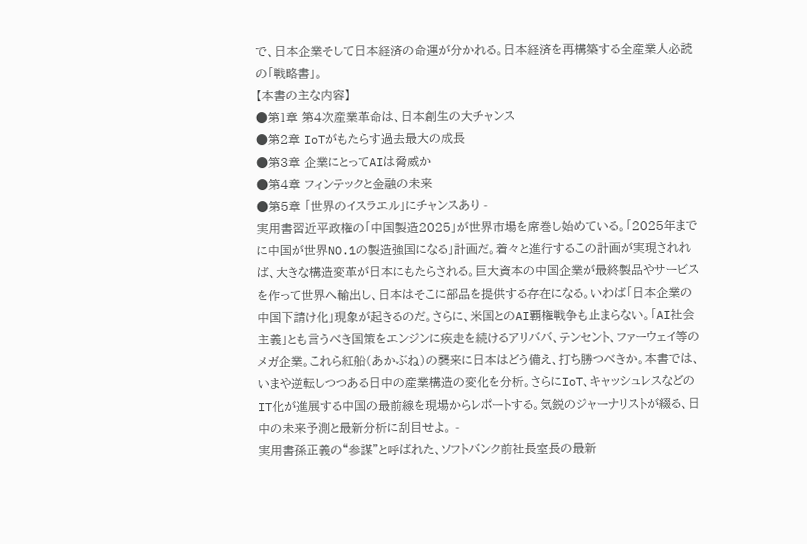で、日本企業そして日本経済の命運が分かれる。日本経済を再構築する全産業人必読の「戦略書」。
【本書の主な内容】
●第1章 第4次産業革命は、日本創生の大チャンス
●第2章 IoTがもたらす過去最大の成長
●第3章 企業にとってAIは脅威か
●第4章 フィンテックと金融の未来
●第5章 「世界のイスラエル」にチャンスあり -
実用書習近平政権の「中国製造2025」が世界市場を席巻し始めている。「2025年までに中国が世界NO.1の製造強国になる」計画だ。着々と進行するこの計画が実現されれば、大きな構造変革が日本にもたらされる。巨大資本の中国企業が最終製品やサービスを作って世界へ輸出し、日本はそこに部品を提供する存在になる。いわば「日本企業の中国下請け化」現象が起きるのだ。さらに、米国とのAI覇権戦争も止まらない。「AI社会主義」とも言うべき国策をエンジンに疾走を続けるアリババ、テンセント、ファーウェイ等のメガ企業。これら紅船(あかぶね)の襲来に日本はどう備え、打ち勝つべきか。本書では、いまや逆転しつつある日中の産業構造の変化を分析。さらにIoT、キャッシュレスなどのIT化が進展する中国の最前線を現場からレポートする。気鋭のジャーナリストが綴る、日中の未来予測と最新分析に刮目せよ。 -
実用書孫正義の“参謀”と呼ばれた、ソフトバンク前社長室長の最新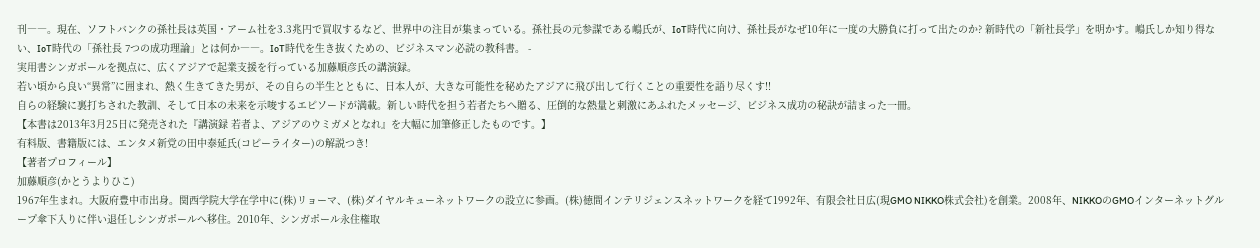刊――。現在、ソフトバンクの孫社長は英国・アーム社を3.3兆円で買収するなど、世界中の注目が集まっている。孫社長の元参謀である嶋氏が、IoT時代に向け、孫社長がなぜ10年に一度の大勝負に打って出たのか? 新時代の「新社長学」を明かす。嶋氏しか知り得ない、IoT時代の「孫社長 7つの成功理論」とは何か――。IoT時代を生き抜くための、ビジネスマン必読の教科書。 -
実用書シンガポールを拠点に、広くアジアで起業支援を行っている加藤順彦氏の講演録。
若い頃から良い“異常”に囲まれ、熱く生きてきた男が、その自らの半生とともに、日本人が、大きな可能性を秘めたアジアに飛び出して行くことの重要性を語り尽くす!!
自らの経験に裏打ちされた教訓、そして日本の未来を示唆するエピソードが満載。新しい時代を担う若者たちへ贈る、圧倒的な熱量と刺激にあふれたメッセージ、ビジネス成功の秘訣が詰まった一冊。
【本書は2013年3月25日に発売された『講演録 若者よ、アジアのウミガメとなれ』を大幅に加筆修正したものです。】
有料版、書籍版には、エンタメ新党の田中泰延氏(コピーライター)の解説つき!
【著者プロフィール】
加藤順彦(かとうよりひこ)
1967年生まれ。大阪府豊中市出身。関西学院大学在学中に(株)リョーマ、(株)ダイヤルキューネットワークの設立に参画。(株)徳間インテリジェンスネットワークを経て1992年、有限会社日広(現GMO NIKKO株式会社)を創業。2008年、NIKKOのGMOインターネットグループ傘下入りに伴い退任しシンガポールへ移住。2010年、シンガポール永住権取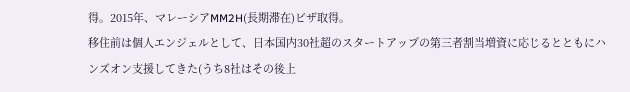得。2015年、マレーシアMM2H(長期滞在)ビザ取得。
移住前は個人エンジェルとして、日本国内30社超のスタートアップの第三者割当増資に応じるとともにハンズオン支援してきた(うち8社はその後上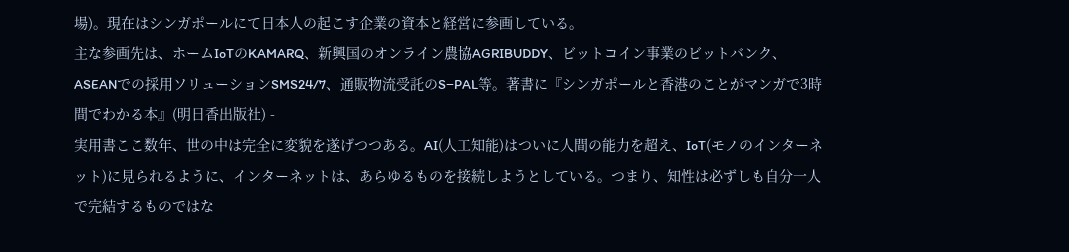場)。現在はシンガポールにて日本人の起こす企業の資本と経営に参画している。
主な参画先は、ホームIoTのKAMARQ、新興国のオンライン農協AGRIBUDDY、ビットコイン事業のビットバンク、ASEANでの採用ソリューションSMS24/7、通販物流受託のS−PAL等。著書に『シンガポールと香港のことがマンガで3時間でわかる本』(明日香出版社) -
実用書ここ数年、世の中は完全に変貌を遂げつつある。AI(人工知能)はついに人間の能力を超え、IoT(モノのインターネット)に見られるように、インターネットは、あらゆるものを接続しようとしている。つまり、知性は必ずしも自分一人で完結するものではな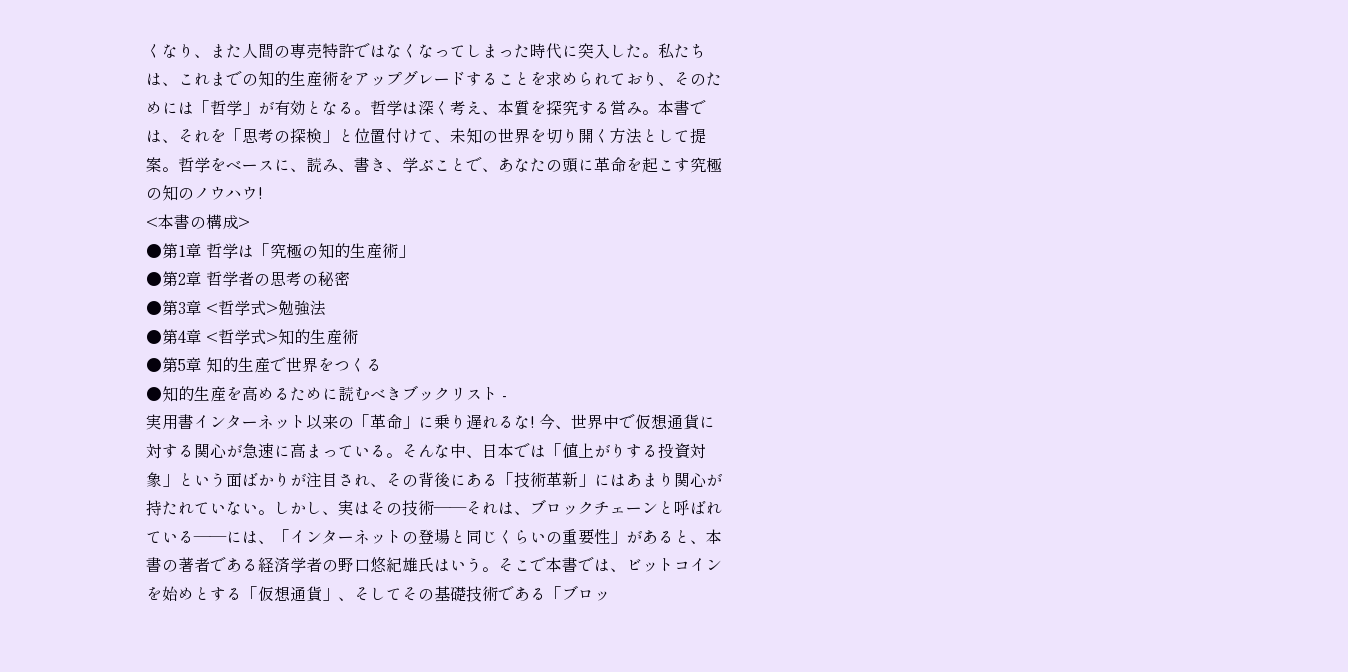くなり、また人間の専売特許ではなくなってしまった時代に突入した。私たちは、これまでの知的生産術をアップグレードすることを求められており、そのためには「哲学」が有効となる。哲学は深く考え、本質を探究する営み。本書では、それを「思考の探検」と位置付けて、未知の世界を切り開く方法として提案。哲学をベースに、読み、書き、学ぶことで、あなたの頭に革命を起こす究極の知のノウハウ!
<本書の構成>
●第1章 哲学は「究極の知的生産術」
●第2章 哲学者の思考の秘密
●第3章 <哲学式>勉強法
●第4章 <哲学式>知的生産術
●第5章 知的生産で世界をつくる
●知的生産を高めるために読むべきブックリスト -
実用書インターネット以来の「革命」に乗り遅れるな! 今、世界中で仮想通貨に対する関心が急速に高まっている。そんな中、日本では「値上がりする投資対象」という面ばかりが注目され、その背後にある「技術革新」にはあまり関心が持たれていない。しかし、実はその技術――それは、ブロックチェーンと呼ばれている――には、「インターネットの登場と同じくらいの重要性」があると、本書の著者である経済学者の野口悠紀雄氏はいう。そこで本書では、ビットコインを始めとする「仮想通貨」、そしてその基礎技術である「ブロッ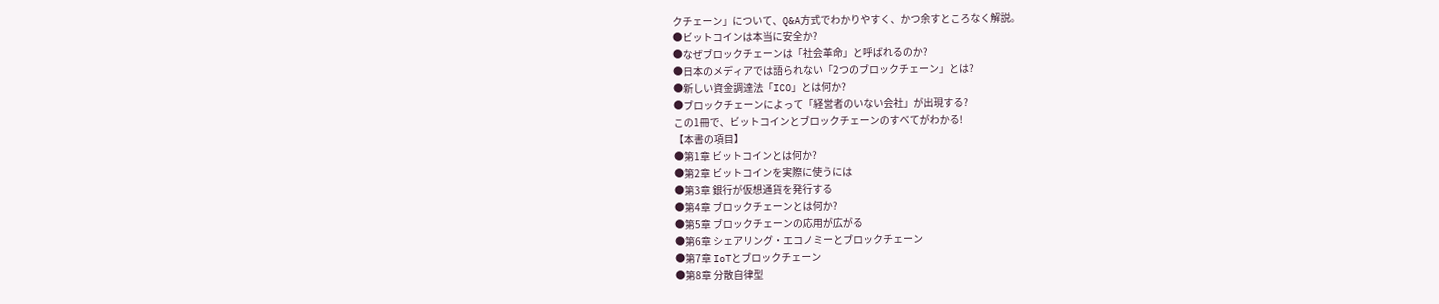クチェーン」について、Q&A方式でわかりやすく、かつ余すところなく解説。
●ビットコインは本当に安全か?
●なぜブロックチェーンは「社会革命」と呼ばれるのか?
●日本のメディアでは語られない「2つのブロックチェーン」とは?
●新しい資金調達法「ICO」とは何か?
●ブロックチェーンによって「経営者のいない会社」が出現する?
この1冊で、ビットコインとブロックチェーンのすべてがわかる!
【本書の項目】
●第1章 ビットコインとは何か?
●第2章 ビットコインを実際に使うには
●第3章 銀行が仮想通貨を発行する
●第4章 ブロックチェーンとは何か?
●第5章 ブロックチェーンの応用が広がる
●第6章 シェアリング・エコノミーとブロックチェーン
●第7章 IoTとブロックチェーン
●第8章 分散自律型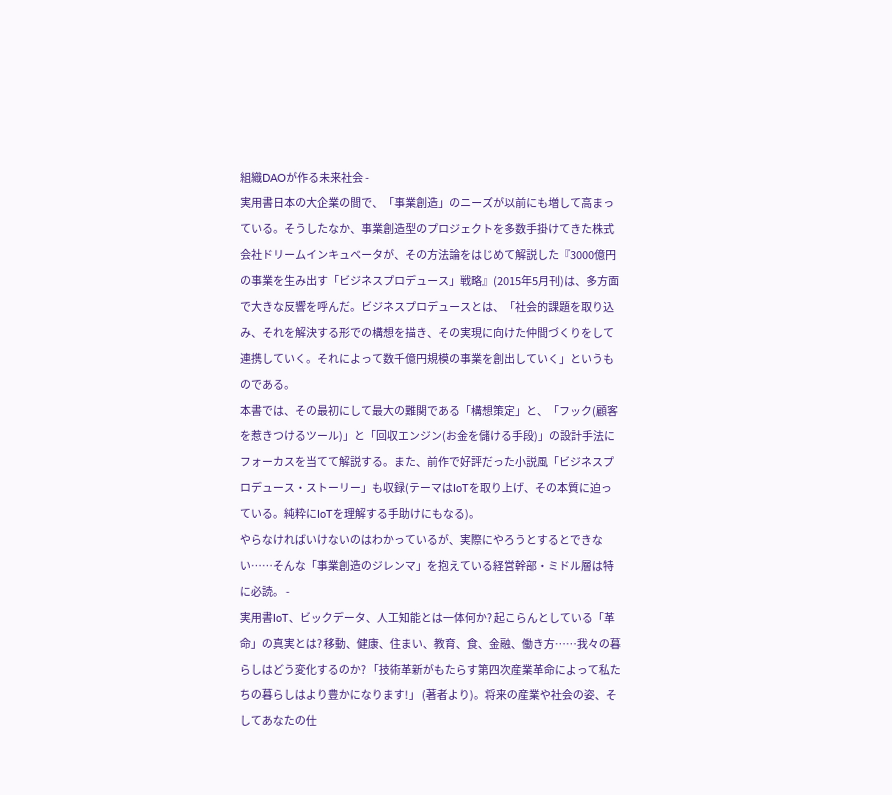組織DAOが作る未来社会 -
実用書日本の大企業の間で、「事業創造」のニーズが以前にも増して高まっている。そうしたなか、事業創造型のプロジェクトを多数手掛けてきた株式会社ドリームインキュベータが、その方法論をはじめて解説した『3000億円の事業を生み出す「ビジネスプロデュース」戦略』(2015年5月刊)は、多方面で大きな反響を呼んだ。ビジネスプロデュースとは、「社会的課題を取り込み、それを解決する形での構想を描き、その実現に向けた仲間づくりをして連携していく。それによって数千億円規模の事業を創出していく」というものである。
本書では、その最初にして最大の難関である「構想策定」と、「フック(顧客を惹きつけるツール)」と「回収エンジン(お金を儲ける手段)」の設計手法にフォーカスを当てて解説する。また、前作で好評だった小説風「ビジネスプロデュース・ストーリー」も収録(テーマはIoTを取り上げ、その本質に迫っている。純粋にIoTを理解する手助けにもなる)。
やらなければいけないのはわかっているが、実際にやろうとするとできない……そんな「事業創造のジレンマ」を抱えている経営幹部・ミドル層は特に必読。 -
実用書IoT、ビックデータ、人工知能とは一体何か? 起こらんとしている「革命」の真実とは? 移動、健康、住まい、教育、食、金融、働き方……我々の暮らしはどう変化するのか? 「技術革新がもたらす第四次産業革命によって私たちの暮らしはより豊かになります!」 (著者より)。将来の産業や社会の姿、そしてあなたの仕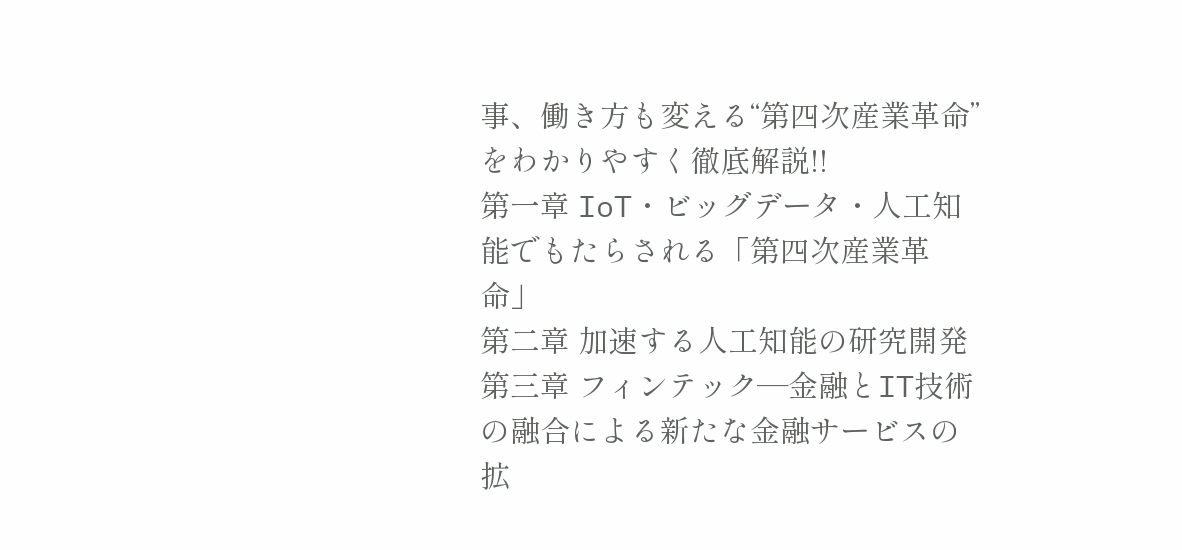事、働き方も変える“第四次産業革命”をわかりやすく徹底解説!!
第一章 IoT・ビッグデータ・人工知能でもたらされる「第四次産業革命」
第二章 加速する人工知能の研究開発
第三章 フィンテック―金融とIT技術の融合による新たな金融サービスの拡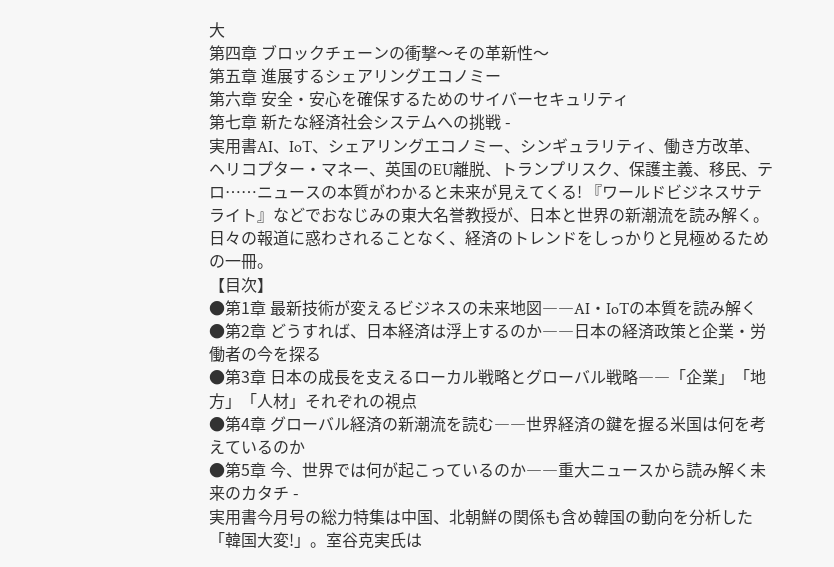大
第四章 ブロックチェーンの衝撃〜その革新性〜
第五章 進展するシェアリングエコノミー
第六章 安全・安心を確保するためのサイバーセキュリティ
第七章 新たな経済社会システムへの挑戦 -
実用書AI、IoT、シェアリングエコノミー、シンギュラリティ、働き方改革、ヘリコプター・マネー、英国のEU離脱、トランプリスク、保護主義、移民、テロ……ニュースの本質がわかると未来が見えてくる! 『ワールドビジネスサテライト』などでおなじみの東大名誉教授が、日本と世界の新潮流を読み解く。日々の報道に惑わされることなく、経済のトレンドをしっかりと見極めるための一冊。
【目次】
●第1章 最新技術が変えるビジネスの未来地図――AI・IoTの本質を読み解く
●第2章 どうすれば、日本経済は浮上するのか――日本の経済政策と企業・労働者の今を探る
●第3章 日本の成長を支えるローカル戦略とグローバル戦略――「企業」「地方」「人材」それぞれの視点
●第4章 グローバル経済の新潮流を読む――世界経済の鍵を握る米国は何を考えているのか
●第5章 今、世界では何が起こっているのか――重大ニュースから読み解く未来のカタチ -
実用書今月号の総力特集は中国、北朝鮮の関係も含め韓国の動向を分析した「韓国大変!」。室谷克実氏は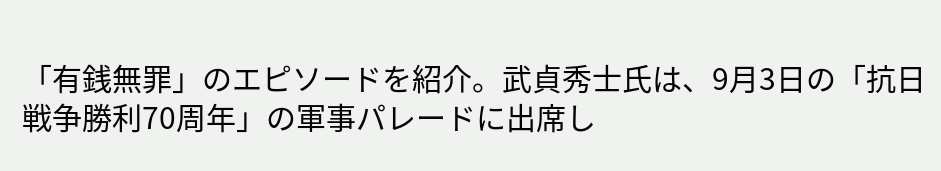「有銭無罪」のエピソードを紹介。武貞秀士氏は、9月3日の「抗日戦争勝利70周年」の軍事パレードに出席し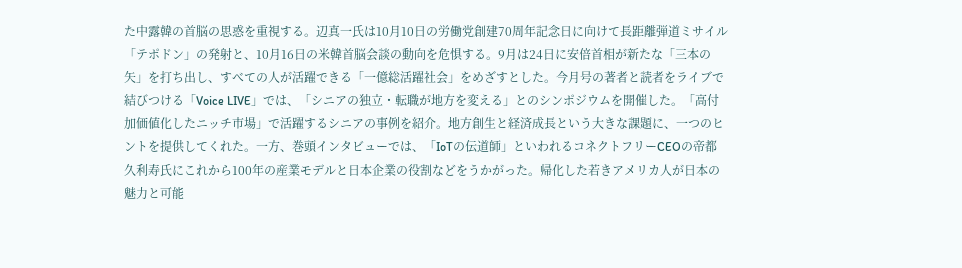た中露韓の首脳の思惑を重視する。辺真一氏は10月10日の労働党創建70周年記念日に向けて長距離弾道ミサイル「テポドン」の発射と、10月16日の米韓首脳会談の動向を危惧する。9月は24日に安倍首相が新たな「三本の矢」を打ち出し、すべての人が活躍できる「一億総活躍社会」をめざすとした。今月号の著者と読者をライブで結びつける「Voice LIVE」では、「シニアの独立・転職が地方を変える」とのシンポジウムを開催した。「高付加価値化したニッチ市場」で活躍するシニアの事例を紹介。地方創生と経済成長という大きな課題に、一つのヒントを提供してくれた。一方、巻頭インタビューでは、「IoTの伝道師」といわれるコネクトフリーCEOの帝都久利寿氏にこれから100年の産業モデルと日本企業の役割などをうかがった。帰化した若きアメリカ人が日本の魅力と可能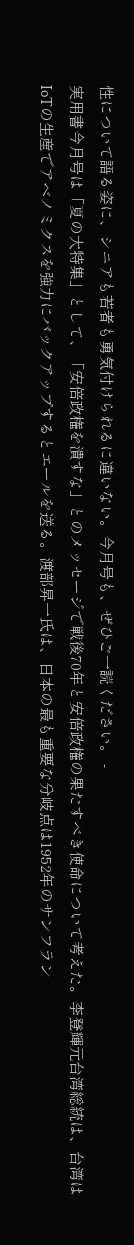性について語る姿に、シニアも若者も勇気付けられるに違いない。今月号も、ぜひご一読ください。 -
実用書今月号は「夏の大特集」として、「安倍政権を潰すな」とのメッセージで戦後70年と安倍政権の果たすべき使命について考えた。李登輝元台湾総統は、台湾はIoTの生産でアベノミクスを強力にバックアップするとエールを送る。渡部昇一氏は、日本の最も重要な分岐点は1952年のサンフラン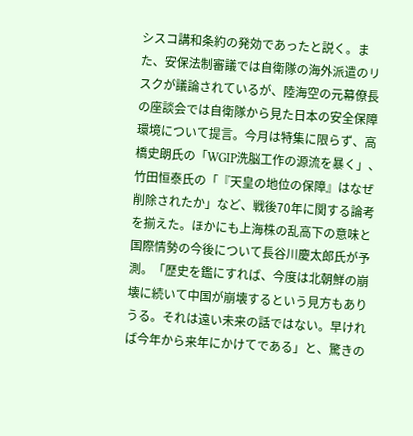シスコ講和条約の発効であったと説く。また、安保法制審議では自衛隊の海外派遣のリスクが議論されているが、陸海空の元幕僚長の座談会では自衛隊から見た日本の安全保障環境について提言。今月は特集に限らず、高橋史朗氏の「WGIP洗脳工作の源流を暴く」、竹田恒泰氏の「『天皇の地位の保障』はなぜ削除されたか」など、戦後70年に関する論考を揃えた。ほかにも上海株の乱高下の意味と国際情勢の今後について長谷川慶太郎氏が予測。「歴史を鑑にすれば、今度は北朝鮮の崩壊に続いて中国が崩壊するという見方もありうる。それは遠い未来の話ではない。早ければ今年から来年にかけてである」と、驚きの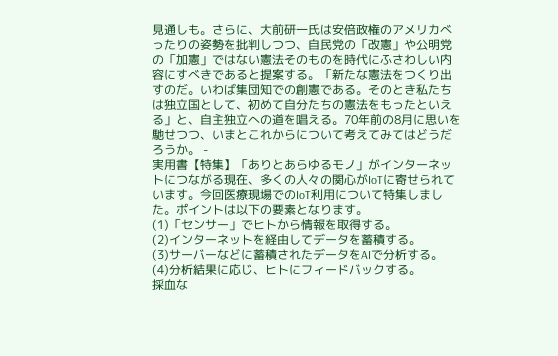見通しも。さらに、大前研一氏は安倍政権のアメリカべったりの姿勢を批判しつつ、自民党の「改憲」や公明党の「加憲」ではない憲法そのものを時代にふさわしい内容にすべきであると提案する。「新たな憲法をつくり出すのだ。いわば集団知での創憲である。そのとき私たちは独立国として、初めて自分たちの憲法をもったといえる」と、自主独立への道を唱える。70年前の8月に思いを馳せつつ、いまとこれからについて考えてみてはどうだろうか。 -
実用書【特集】「ありとあらゆるモノ」がインターネットにつながる現在、多くの人々の関心がIoTに寄せられています。今回医療現場でのIoT利用について特集しました。ポイントは以下の要素となります。
(1)「センサー」でヒトから情報を取得する。
(2)インターネットを経由してデータを蓄積する。
(3)サーバーなどに蓄積されたデータをAIで分析する。
(4)分析結果に応じ、ヒトにフィードバックする。
採血な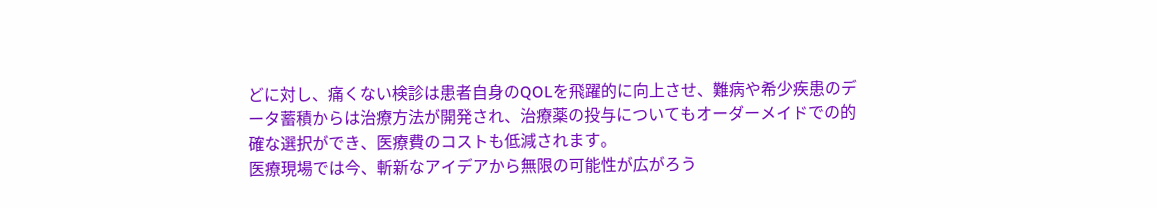どに対し、痛くない検診は患者自身のQOLを飛躍的に向上させ、難病や希少疾患のデータ蓄積からは治療方法が開発され、治療薬の投与についてもオーダーメイドでの的確な選択ができ、医療費のコストも低減されます。
医療現場では今、斬新なアイデアから無限の可能性が広がろう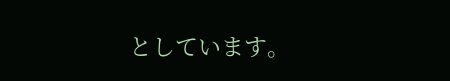としています。